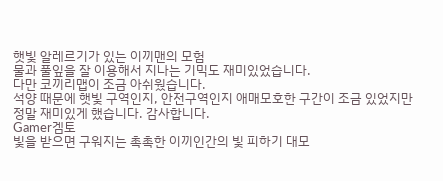햇빛 알레르기가 있는 이끼맨의 모험
물과 풀잎을 잘 이용해서 지나는 기믹도 재미있었습니다.
다만 코끼리맵이 조금 아쉬웠습니다.
석양 때문에 햇빛 구역인지, 안전구역인지 애매모호한 구간이 조금 있었지만
정말 재미있게 했습니다. 감사합니다.
Gamer겜토
빛을 받으면 구워지는 촉촉한 이끼인간의 빛 피하기 대모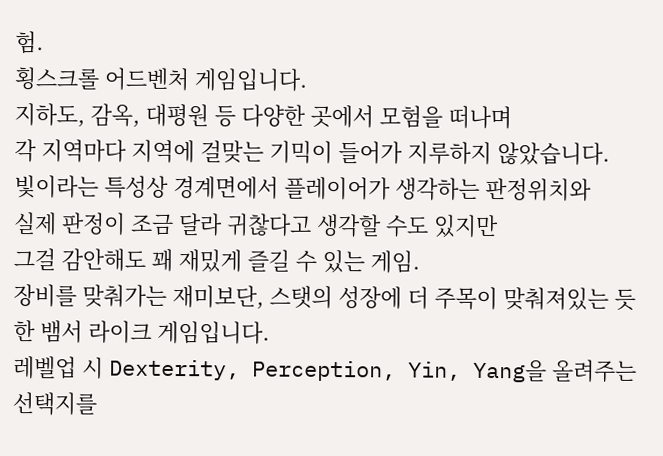험.
횡스크롤 어드벤처 게임입니다.
지하도, 감옥, 대평원 등 다양한 곳에서 모험을 떠나며
각 지역마다 지역에 걸맞는 기믹이 들어가 지루하지 않았습니다.
빛이라는 특성상 경계면에서 플레이어가 생각하는 판정위치와
실제 판정이 조금 달라 귀찮다고 생각할 수도 있지만
그걸 감안해도 꽤 재밌게 즐길 수 있는 게임.
장비를 맞춰가는 재미보단, 스탯의 성장에 더 주목이 맞춰져있는 듯한 뱀서 라이크 게임입니다.
레벨업 시 Dexterity, Perception, Yin, Yang을 올려주는 선택지를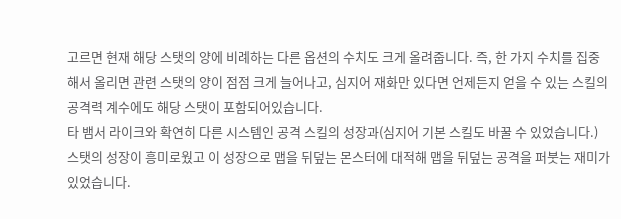고르면 현재 해당 스탯의 양에 비례하는 다른 옵션의 수치도 크게 올려줍니다. 즉, 한 가지 수치를 집중해서 올리면 관련 스탯의 양이 점점 크게 늘어나고, 심지어 재화만 있다면 언제든지 얻을 수 있는 스킬의 공격력 계수에도 해당 스탯이 포함되어있습니다.
타 뱀서 라이크와 확연히 다른 시스템인 공격 스킬의 성장과(심지어 기본 스킬도 바꿀 수 있었습니다.) 스탯의 성장이 흥미로웠고 이 성장으로 맵을 뒤덮는 몬스터에 대적해 맵을 뒤덮는 공격을 퍼붓는 재미가 있었습니다.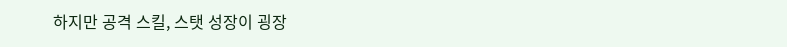하지만 공격 스킬, 스탯 성장이 굉장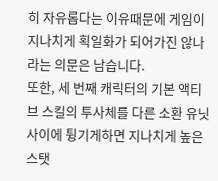히 자유롭다는 이유때문에 게임이 지나치게 획일화가 되어가진 않나 라는 의문은 남습니다.
또한, 세 번째 캐릭터의 기본 액티브 스킬의 투사체를 다른 소환 유닛사이에 튕기게하면 지나치게 높은 스탯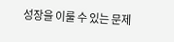성장을 이룰 수 있는 문제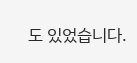도 있었습니다.